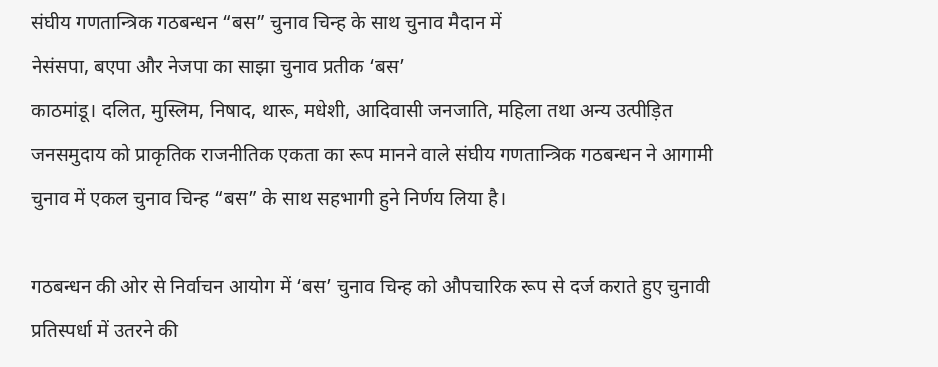संघीय गणतान्त्रिक गठबन्धन “बस” चुनाव चिन्ह के साथ चुनाव मैदान में
नेसंसपा, बएपा और नेजपा का साझा चुनाव प्रतीक ‘बस’
काठमांडू। दलित, मुस्लिम, निषाद, थारू, मधेशी, आदिवासी जनजाति, महिला तथा अन्य उत्पीड़ित जनसमुदाय को प्राकृतिक राजनीतिक एकता का रूप मानने वाले संघीय गणतान्त्रिक गठबन्धन ने आगामी चुनाव में एकल चुनाव चिन्ह “बस” के साथ सहभागी हुने निर्णय लिया है।

गठबन्धन की ओर से निर्वाचन आयोग में ‘बस’ चुनाव चिन्ह को औपचारिक रूप से दर्ज कराते हुए चुनावी प्रतिस्पर्धा में उतरने की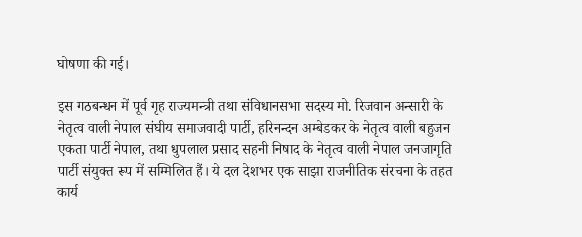घोषणा की गई।

इस गठबन्धन में पूर्व गृह राज्यमन्त्री तथा संविधानसभा सदस्य मो. रिजवान अन्सारी के नेतृत्व वाली नेपाल संघीय समाजवादी पार्टी, हरिनन्दन अम्बेडकर के नेतृत्व वाली बहुजन एकता पार्टी नेपाल, तथा धुपलाल प्रसाद सहनी निषाद के नेतृत्व वाली नेपाल जनजागृति पार्टी संयुक्त रूप में सम्मिलित हैं। ये दल देशभर एक साझा राजनीतिक संरचना के तहत कार्य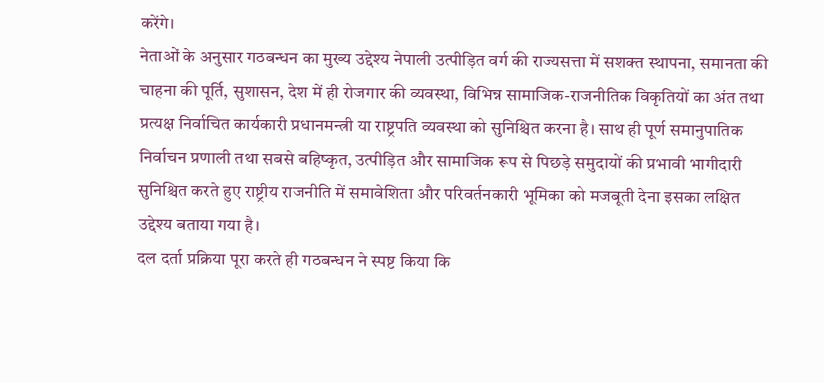करेंगे।
नेताओं के अनुसार गठबन्धन का मुख्य उद्देश्य नेपाली उत्पीड़ित वर्ग की राज्यसत्ता में सशक्त स्थापना, समानता की चाहना की पूर्ति, सुशासन, देश में ही रोजगार की व्यवस्था, विभिन्न सामाजिक-राजनीतिक विकृतियों का अंत तथा प्रत्यक्ष निर्वाचित कार्यकारी प्रधानमन्त्री या राष्ट्रपति व्यवस्था को सुनिश्चित करना है। साथ ही पूर्ण समानुपातिक निर्वाचन प्रणाली तथा सबसे बहिष्कृत, उत्पीड़ित और सामाजिक रूप से पिछड़े समुदायों की प्रभावी भागीदारी सुनिश्चित करते हुए राष्ट्रीय राजनीति में समावेशिता और परिवर्तनकारी भूमिका को मजबूती देना इसका लक्षित उद्देश्य बताया गया है।
दल दर्ता प्रक्रिया पूरा करते ही गठबन्धन ने स्पष्ट किया कि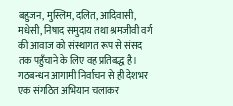बहुजन, मुस्लिम, दलित, आदिवासी, मधेसी, निषाद समुदाय तथा श्रमजीवी वर्ग की आवाज को संस्थागत रूप से संसद तक पहुँचाने के लिए वह प्रतिबद्ध है।
गठबन्धन आगामी निर्वाचन से ही देशभर एक संगठित अभियान चलाकर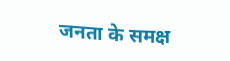जनता के समक्ष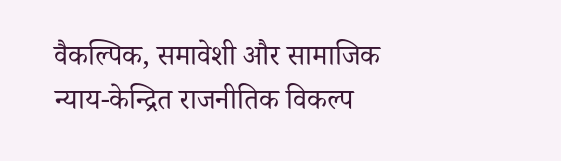वैकल्पिक, समावेशी और सामाजिक न्याय-केन्द्रित राजनीतिक विकल्प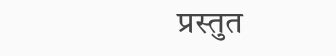प्रस्तुत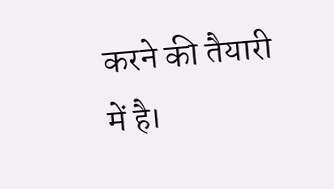करने की तैयारी में है।